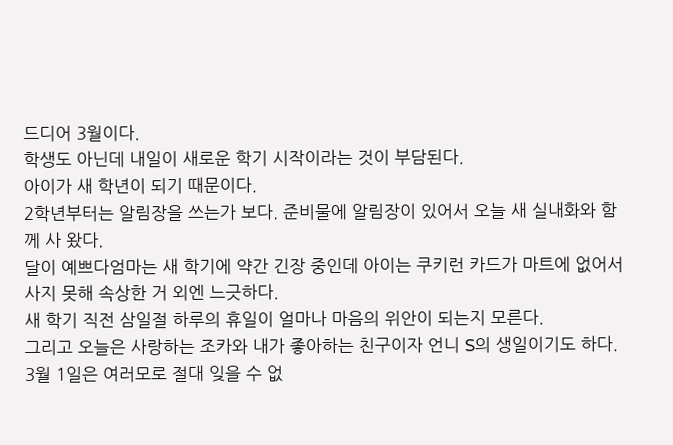드디어 3월이다.
학생도 아닌데 내일이 새로운 학기 시작이라는 것이 부담된다.
아이가 새 학년이 되기 때문이다.
2학년부터는 알림장을 쓰는가 보다. 준비물에 알림장이 있어서 오늘 새 실내화와 함께 사 왔다.
달이 예쁘다엄마는 새 학기에 약간 긴장 중인데 아이는 쿠키런 카드가 마트에 없어서 사지 못해 속상한 거 외엔 느긋하다.
새 학기 직전 삼일절 하루의 휴일이 얼마나 마음의 위안이 되는지 모른다.
그리고 오늘은 사랑하는 조카와 내가 좋아하는 친구이자 언니 S의 생일이기도 하다.
3월 1일은 여러모로 절대 잊을 수 없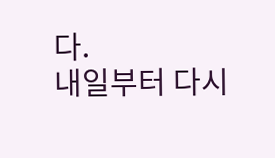다.
내일부터 다시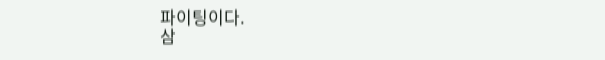파이팅이다.
삼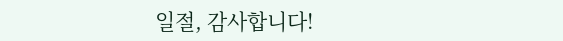일절, 감사합니다!